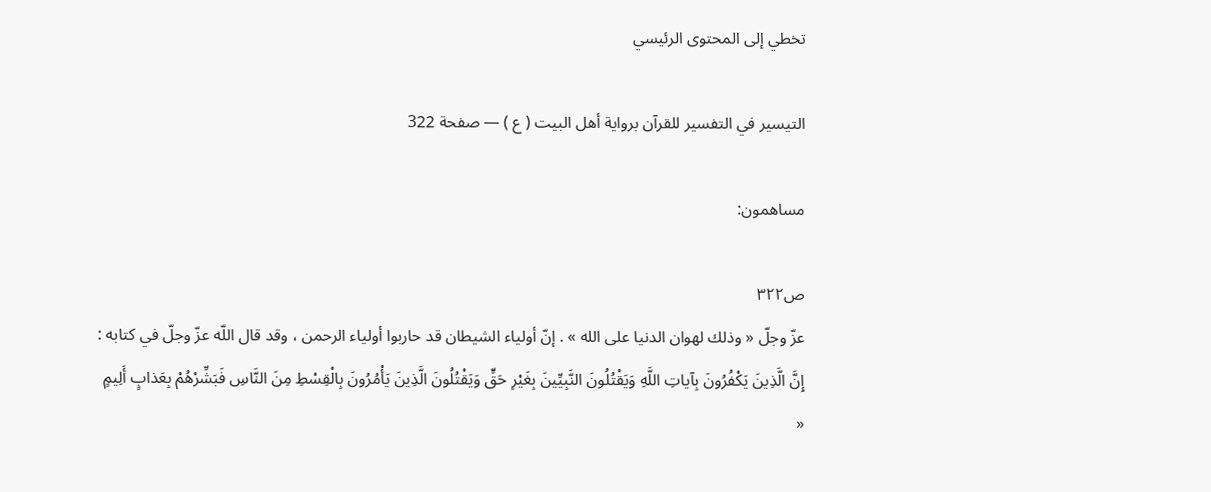تخطي إلى المحتوى الرئيسي

التيسير في التفسير للقرآن برواية أهل البيت ( ع ) — صفحة 322

مساهمون:

ص٣٢٢
عزّ وجلّ « وذلك لهوان الدنيا على الله » . إنّ أولياء الشيطان قد حاربوا أولياء الرحمن ، وقد قال اللّه عزّ وجلّ في كتابه :
إِنَّ الَّذِينَ يَكْفُرُونَ بِآياتِ اللَّهِ وَيَقْتُلُونَ النَّبِيِّينَ بِغَيْرِ حَقٍّ وَيَقْتُلُونَ الَّذِينَ يَأْمُرُونَ بِالْقِسْطِ مِنَ النَّاسِ فَبَشِّرْهُمْ بِعَذابٍ أَلِيمٍ
«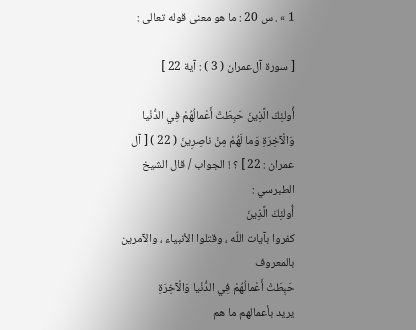1 » . س 20 : ما هو معنى قوله تعالى :

[ سورة آل‌عمران ( 3 ) : آية 22 ]

أُولئِكَ الَّذِينَ حَبِطَتْ أَعْمالُهُمْ فِي الدُّنْيا وَالْآخِرَةِ وَما لَهُمْ مِنْ ناصِرِينَ ( 22 ) [ آل عمران : 22 ] ؟ ! الجواب / قال الشيخ الطبرسي :
أُولئِكَ الَّذِينَ
كفروا بآيات اللّه ، وقتلوا الأنبياء ، والآمرين بالمعروف
حَبِطَتْ أَعْمالُهُمْ فِي الدُّنْيا وَالْآخِرَةِ
يريد بأعمالهم ما هم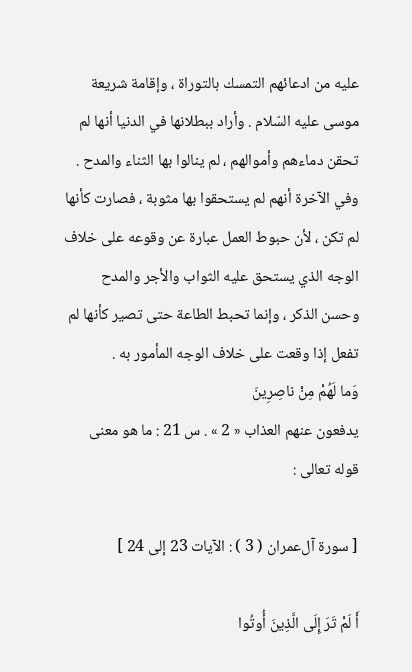عليه من ادعائهم التمسك بالتوراة ، وإقامة شريعة موسى عليه السّلام . وأراد ببطلانها في الدنيا أنها لم تحقن دماءهم وأموالهم ، لم ينالوا بها الثناء والمدح . وفي الآخرة أنهم لم يستحقوا بها مثوبة ، فصارت كأنها لم تكن ، لأن حبوط العمل عبارة عن وقوعه على خلاف الوجه الذي يستحق عليه الثواب والأجر والمدح وحسن الذكر ، وإنما تحبط الطاعة حتى تصير كأنها لم تفعل إذا وقعت على خلاف الوجه المأمور به .
وَما لَهُمْ مِنْ ناصِرِينَ
يدفعون عنهم العذاب « 2 » . س 21 : ما هو معنى قوله تعالى :

[ سورة آل‌عمران ( 3 ) : الآيات 23 إلى 24 ]

أَ لَمْ تَرَ إِلَى الَّذِينَ أُوتُوا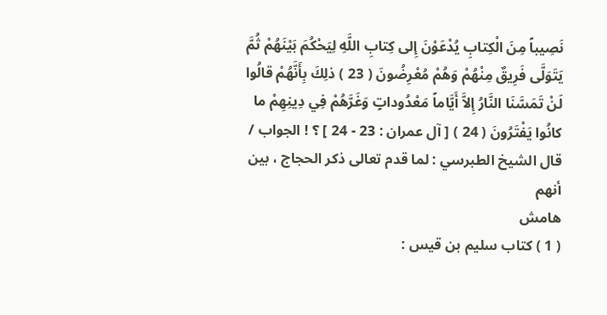نَصِيباً مِنَ الْكِتابِ يُدْعَوْنَ إِلى كِتابِ اللَّهِ لِيَحْكُمَ بَيْنَهُمْ ثُمَّ يَتَوَلَّى فَرِيقٌ مِنْهُمْ وَهُمْ مُعْرِضُونَ ( 23 ) ذلِكَ بِأَنَّهُمْ قالُوا لَنْ تَمَسَّنَا النَّارُ إِلاَّ أَيَّاماً مَعْدُوداتٍ وَغَرَّهُمْ فِي دِينِهِمْ ما كانُوا يَفْتَرُونَ ( 24 ) [ آل عمران : 23 - 24 ] ؟ ! الجواب / قال الشيخ الطبرسي : لما قدم تعالى ذكر الحجاج ، بين أنهم
هامش
( 1 ) كتاب سليم بن قيس :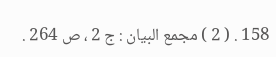158 . ( 2 ) مجمع البيان : ج 2 ، ص 264 .